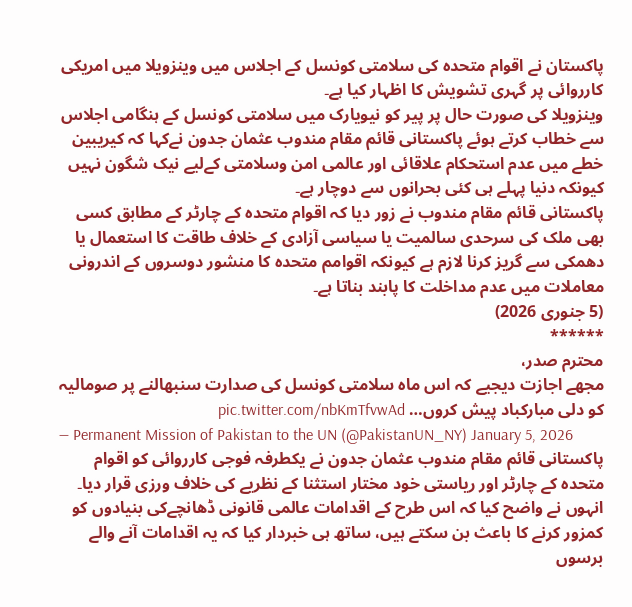پاکستان نے اقوام متحدہ کی سلامتی کونسل کے اجلاس میں وینزویلا میں امریکی کارروائی پر گہری تشویش کا اظہار کیا ہے۔
وینزویلا کی صورت حال پر پیر کو نیویارک میں سلامتی کونسل کے ہنگامی اجلاس سے خطاب کرتے ہوئے پاکستانی قائم مقام مندوب عثمان جدون نےکہا کہ کیریبین خطے میں عدم استحکام علاقائی اور عالمی امن وسلامتی کےلیے نیک شگون نہیں کیونکہ دنیا پہلے ہی کئی بحرانوں سے دوچار ہے۔
پاکستانی قائم مقام مندوب نے زور دیا کہ اقوام متحدہ کے چارٹر کے مطابق کسی بھی ملک کی سرحدی سالمیت یا سیاسی آزادی کے خلاف طاقت کا استعمال یا دھمکی سے گریز کرنا لازم ہے کیونکہ اقوامم متحدہ کا منشور دوسروں کے اندرونی معاملات میں عدم مداخلت کا پابند بناتا ہے۔
(5 جنوری 2026)
******
محترم صدر،
مجھے اجازت دیجیے کہ اس ماہ سلامتی کونسل کی صدارت سنبھالنے پر صومالیہ کو دلی مبارکباد پیش کروں… pic.twitter.com/nbKmTfvwAd
— Permanent Mission of Pakistan to the UN (@PakistanUN_NY) January 5, 2026
پاکستانی قائم مقام مندوب عثمان جدون نے یکطرفہ فوجی کارروائی کو اقوام متحدہ کے چارٹر اور ریاستی خود مختار استثنا کے نظریے کی خلاف ورزی قرار دیا۔
انہوں نے واضح کیا کہ اس طرح کے اقدامات عالمی قانونی ڈھانچےکی بنیادوں کو کمزور کرنے کا باعث بن سکتے ہیں، ساتھ ہی خبردار کیا کہ یہ اقدامات آنے والے برسوں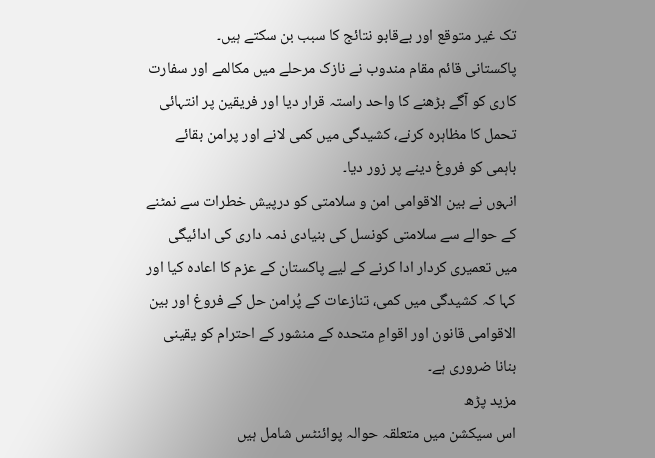تک غیر متوقع اور بےقابو نتائج کا سبب بن سکتے ہیں۔
پاکستانی قائم مقام مندوب نے نازک مرحلے میں مکالمے اور سفارت کاری کو آگے بڑھنے کا واحد راستہ قرار دیا اور فریقین پر انتہائی تحمل کا مظاہرہ کرنے، کشیدگی میں کمی لانے اور پرامن بقائے باہمی کو فروغ دینے پر زور دیا۔
انہوں نے بین الاقوامی امن و سلامتی کو درپیش خطرات سے نمٹنے کے حوالے سے سلامتی کونسل کی بنیادی ذمہ داری کی ادائیگی میں تعمیری کردار ادا کرنے کے لیے پاکستان کے عزم کا اعادہ کیا اور کہا کہ کشیدگی میں کمی، تنازعات کے پُرامن حل کے فروغ اور بین الاقوامی قانون اور اقوامِ متحدہ کے منشور کے احترام کو یقینی بنانا ضروری ہے۔
مزید پڑھ
اس سیکشن میں متعلقہ حوالہ پوائنٹس شامل ہیں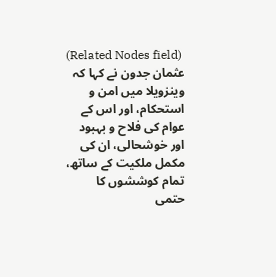(Related Nodes field)
عثمان جدون نے کہا کہ وینزویلا میں امن و استحکام، اور اس کے عوام کی فلاح و بہبود اور خوشحالی، ان کی مکمل ملکیت کے ساتھ، تمام کوششوں کا حتمی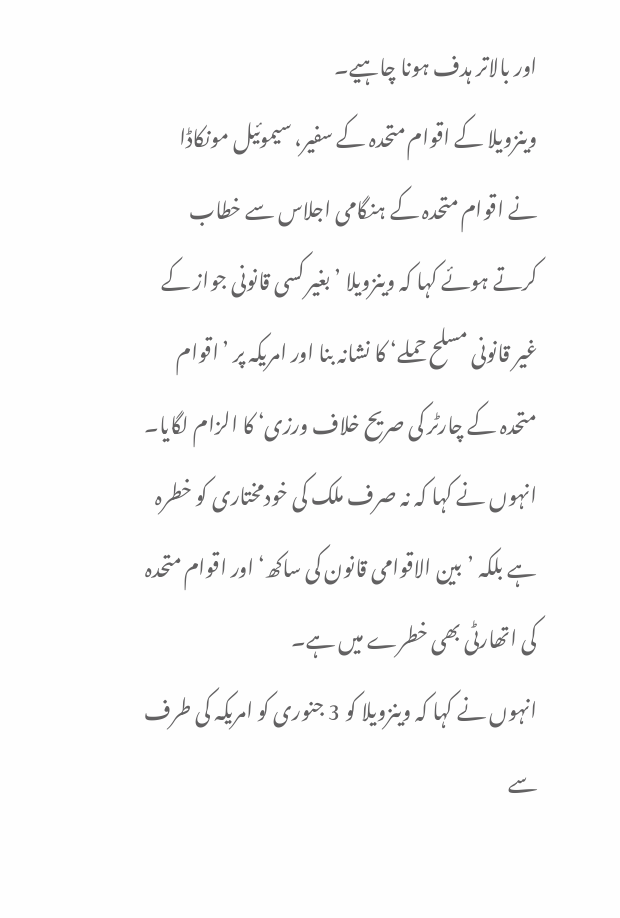اور بالاتر ہدف ہونا چاہیے۔
وینزویلا کے اقوام متحدہ کے سفیر، سیموئیل مونکاڈا نے اقوام متحدہ کے ہنگامی اجلاس سے خطاب کرتے ہوئے کہا کہ وینزویلا ’بغیر کسی قانونی جواز کے غیر قانونی مسلح حملے‘ کا نشانہ بنا اور امریکہ پر ’اقوام متحدہ کے چارٹر کی صریح خلاف ورزی‘ کا الزام لگایا۔
انہوں نے کہا کہ نہ صرف ملک کی خودمختاری کو خطرہ ہے بلکہ ’بین الاقوامی قانون کی ساکھ‘ اور اقوام متحدہ کی اتھارٹی بھی خطرے میں ہے۔
انہوں نے کہا کہ وینزویلا کو 3 جنوری کو امریکہ کی طرف سے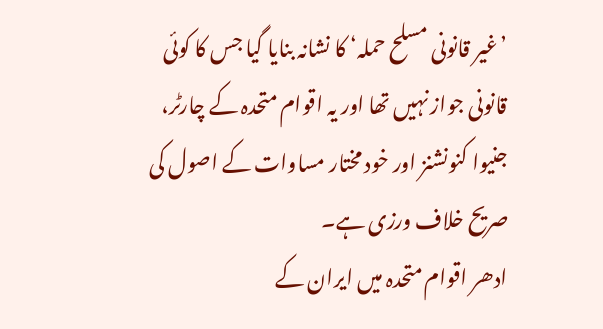’غیر قانونی مسلح حملہ‘ کا نشانہ بنایا گیا جس کا کوئی قانونی جواز نہیں تھا اور یہ اقوام متحدہ کے چارٹر، جنیوا کنونشنز اور خود مختار مساوات کے اصول کی صریح خلاف ورزی ہے۔
ادھر اقوام متحدہ میں ایران کے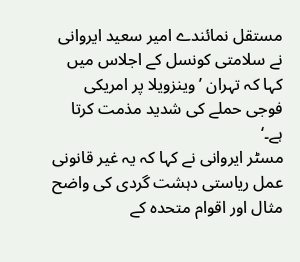مستقل نمائندے امیر سعید ایروانی نے سلامتی کونسل کے اجلاس میں کہا کہ تہران ’وینزویلا پر امریکی فوجی حملے کی شدید مذمت کرتا ہے۔‘
مسٹر ایروانی نے کہا کہ یہ غیر قانونی عمل ریاستی دہشت گردی کی واضح مثال اور اقوام متحدہ کے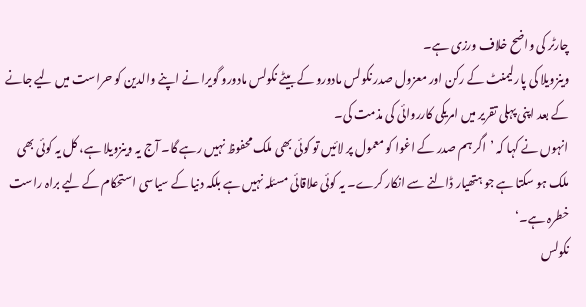چارٹر کی واضح خلاف ورزی ہے۔
وینزویلا کی پارلیمنٹ کے رکن اور معزول صدر نکولس مادورو کے بیٹے نکولس مادورو گویرا نے اپنے والدین کو حراست میں لیے جانے کے بعد اپنی پہلی تقریر میں امریکی کارروائی کی مذمت کی۔
انہوں نے کہا کہ ’اگر ہم صدر کے اغوا کو معمول پر لائیں تو کوئی بھی ملک محفوظ نہیں رہے گا۔ آج یہ وینزویلا ہے، کل یہ کوئی بھی ملک ہو سکتا ہے جو ہتھیار ڈالنے سے انکار کرے۔ یہ کوئی علاقائی مسئلہ نہیں ہے بلکہ دنیا کے سیاسی استحکام کے لیے براہ راست خطرہ ہے۔‘
نکولس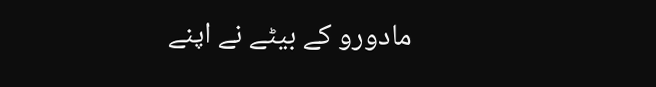مادورو کے بیٹے نے اپنے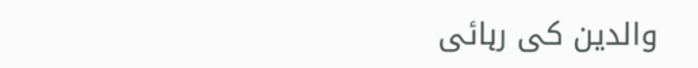والدین کی رہائی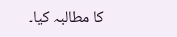کا مطالبہ کیا۔